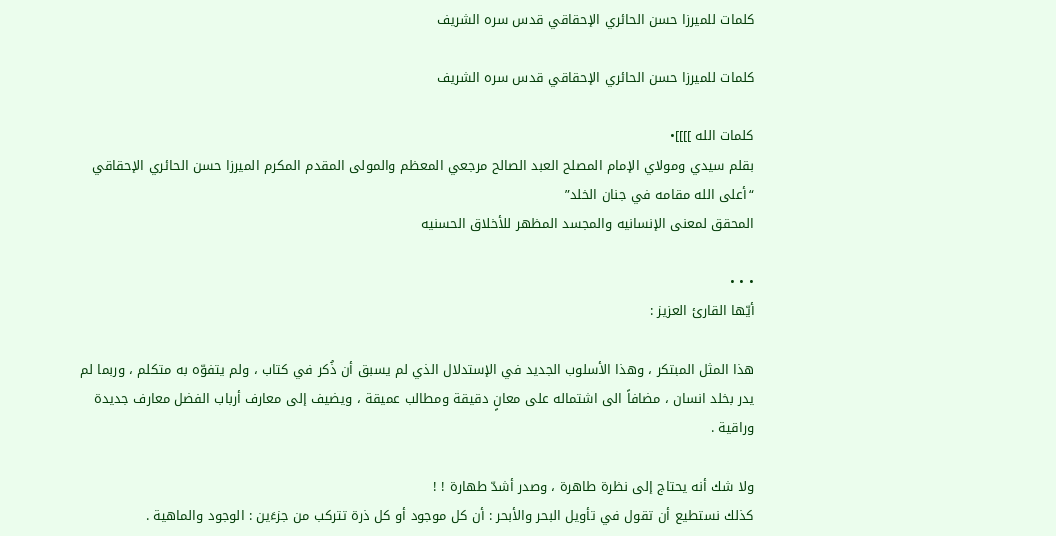كلمات للميرزا حسن الحائري الإحقاقي قدس سره الشريف

كلمات للميرزا حسن الحائري الإحقاقي قدس سره الشريف

كلمات الله ]]]]•
بقلم سيدي ومولاي الإمام المصلح العبد الصالح مرجعي المعظم والمولى المقدم المكرم الميرزا حسن الحائري الإحقاقي “أعلى الله مقامه في جنان الخلد”
المحقق لمعنى الإنسانيه والمجسد المظهر للأخلاق الحسنيه

• • •
أيّها القارئ العزيز :

هذا المثل المبتكر ، وهذا الأسلوب الجديد في الإستدلال الذي لم يسبق أن ذُكر في كتاب ، ولم يتفوّه به متكلم ، وربما لم يدر بخلد انسان ، مضافاً الى اشتماله على معانٍ دقيقة ومطالب عميقة ، ويضيف إلى معارف أرباب الفضل معارف جديدة وراقية .

ولا شك أنه يحتاج إلى نظرة طاهرة ، وصدر أشدّ طهارة ! !
كذلك نستطيع أن تقول في تأويل البحر والأبحر : أن كل موجود أو كل ذرة تتركب من جزءَين : الوجود والماهية .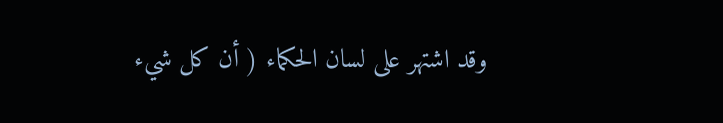وقد اشتهر على لسان الحكماء ( أن كل شيء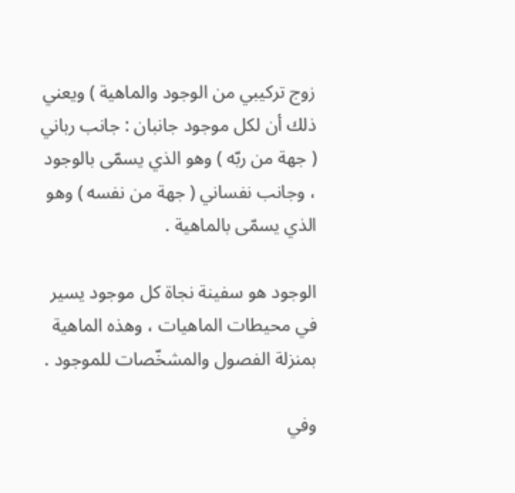زوج تركيبي من الوجود والماهية ) ويعني ذلك أن لكل موجود جانبان : جانب رباني ( جهة من ربّه ) وهو الذي يسمّى بالوجود ، وجانب نفساني ( جهة من نفسه ) وهو الذي يسمّى بالماهية .

الوجود هو سفينة نجاة كل موجود يسير في محيطات الماهيات ، وهذه الماهية بمنزلة الفصول والمشخّصات للموجود .

وفي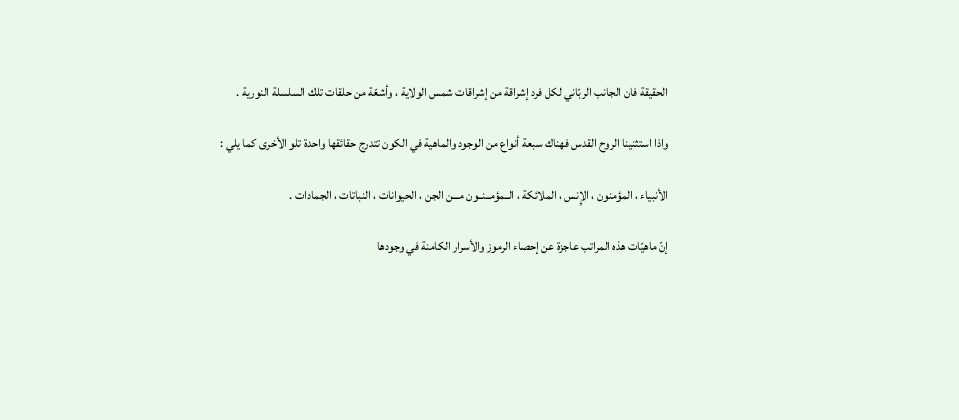الحقيقة فان الجانب الربّاني لكل فرد إشراقة من إشراقات شمس الولاية ، وأشعّة من حلقات تلك السلسلة النورية .

واذا استثنينا الروح القدس فهناك سبعة أنواع من الوجود والماهية في الكون تتدرج حقائقها واحدة تلو الأخرى كما يلي :

الأنبياء ، المؤمنون ، الإِنس ، الملائكة ، الــمؤمــنــون مـــن الجن ، الحيوانات ، النباتات ، الجمادات .

إنّ ماهيّات هذه المراتب عاجزة عن إحصاء الرموز والأسرار الكامنة في وجودها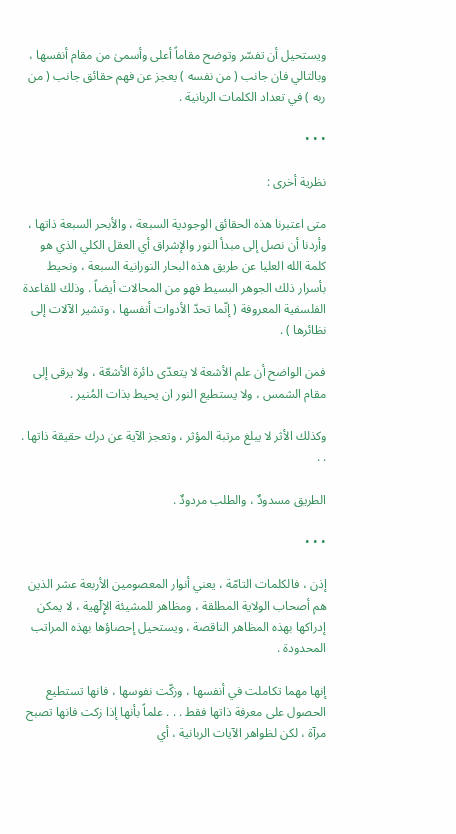ويستحيل أن تفسّر وتوضح مقاماً أعلى وأسمىٰ من مقام أنفسها ، وبالتالي فان جانب ( من نفسه ) يعجز عن فهم حقائق جانب ( من ربه ) في تعداد الكلمات الربانية .

• • •

نظرية أخرى :

متى اعتبرنا هذه الحقائق الوجودية السبعة ، والأبحر السبعة ذاتها ، وأردنا أن نصل إلى مبدأ النور والإشراق أي العقل الكلي الذي هو كلمة الله العليا عن طريق هذه البحار النورانية السبعة ، ونحيط بأسرار ذلك الجوهر البسيط فهو من المحالات أيضاً . وذلك للقاعدة الفلسفية المعروفة ( إنّما تحدّ الأدوات أنفسها ، وتشير الآلات إلى نظائرها ) .

فمن الواضح أن علم الأشعة لا يتعدّى دائرة الأشعّة ، ولا يرقى إلى مقام الشمس ، ولا يستطيع النور ان يحيط بذات المُنير .

وكذلك الأثر لا يبلغ مرتبة المؤثر ، وتعجز الآية عن درك حقيقة ذاتها . . .

الطريق مسدودٌ ، والطلب مردودٌ .

• • •

إذن ، فالكلمات التامّة ، يعني أنوار المعصومين الأربعة عشر الذين هم أصحاب الولاية المطلقة ، ومظاهر للمشيئة الإِلٓهية ، لا يمكن إدراكها بهذه المظاهر الناقصة ، ويستحيل إحصاؤها بهذه المراتب المحدودة .

إنها مهما تكاملت في أنفسها ، وزكّت نفوسها ، فانها تستطيع الحصول على معرفة ذاتها فقط . . . علماً بأنها إذا زكت فانها تصبح مرآة ، لكن لظواهر الآيات الربانية ، أي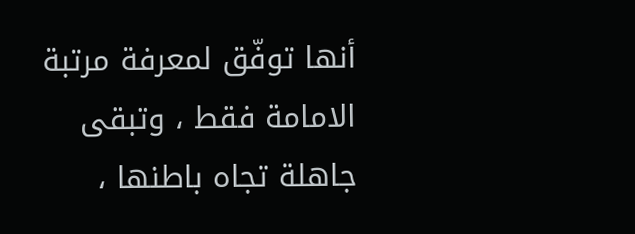أنها توفّق لمعرفة مرتبة الامامة فقط ، وتبقى جاهلة تجاه باطنها ،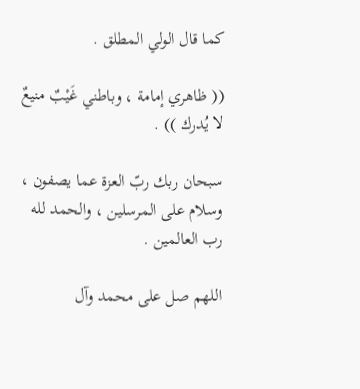كما قال الولي المطلق .

(( ظاهري إمامة ، وباطني غَيْبٌ منيعٌ لا يُدرك )) .

سبحان ربك ربّ العزة عما يصفون ، وسلام على المرسلين ، والحمد لله رب العالمين .

اللهم صل على محمد وآل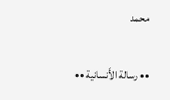محمد

•• رسالة الأَنسانية ••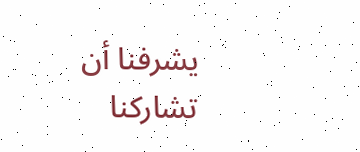يشرفنا أن تشاركنا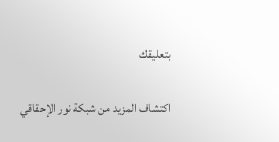بتعليقك

اكتشاف المزيد من شبكة نور الإحقاقي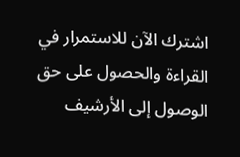اشترك الآن للاستمرار في القراءة والحصول على حق الوصول إلى الأرشيف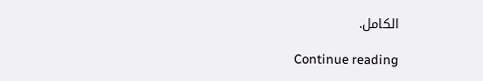الكامل.

Continue reading